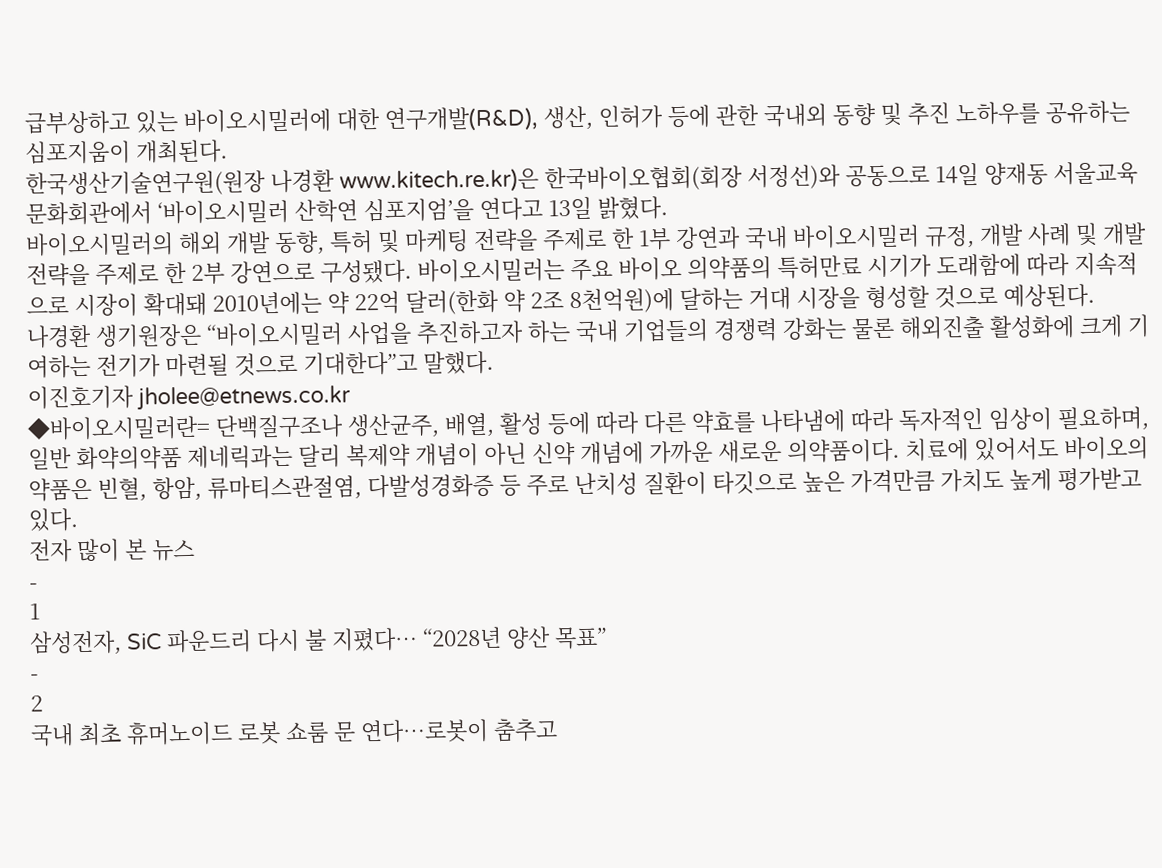급부상하고 있는 바이오시밀러에 대한 연구개발(R&D), 생산, 인허가 등에 관한 국내외 동향 및 추진 노하우를 공유하는 심포지움이 개최된다.
한국생산기술연구원(원장 나경환 www.kitech.re.kr)은 한국바이오협회(회장 서정선)와 공동으로 14일 양재동 서울교육문화회관에서 ‘바이오시밀러 산학연 심포지엄’을 연다고 13일 밝혔다.
바이오시밀러의 해외 개발 동향, 특허 및 마케팅 전략을 주제로 한 1부 강연과 국내 바이오시밀러 규정, 개발 사례 및 개발 전략을 주제로 한 2부 강연으로 구성됐다. 바이오시밀러는 주요 바이오 의약품의 특허만료 시기가 도래함에 따라 지속적으로 시장이 확대돼 2010년에는 약 22억 달러(한화 약 2조 8천억원)에 달하는 거대 시장을 형성할 것으로 예상된다.
나경환 생기원장은 “바이오시밀러 사업을 추진하고자 하는 국내 기업들의 경쟁력 강화는 물론 해외진출 활성화에 크게 기여하는 전기가 마련될 것으로 기대한다”고 말했다.
이진호기자 jholee@etnews.co.kr
◆바이오시밀러란= 단백질구조나 생산균주, 배열, 활성 등에 따라 다른 약효를 나타냄에 따라 독자적인 임상이 필요하며, 일반 화약의약품 제네릭과는 달리 복제약 개념이 아닌 신약 개념에 가까운 새로운 의약품이다. 치료에 있어서도 바이오의약품은 빈혈, 항암, 류마티스관절염, 다발성경화증 등 주로 난치성 질환이 타깃으로 높은 가격만큼 가치도 높게 평가받고 있다.
전자 많이 본 뉴스
-
1
삼성전자, SiC 파운드리 다시 불 지폈다… “2028년 양산 목표”
-
2
국내 최초 휴머노이드 로봇 쇼룸 문 연다…로봇이 춤추고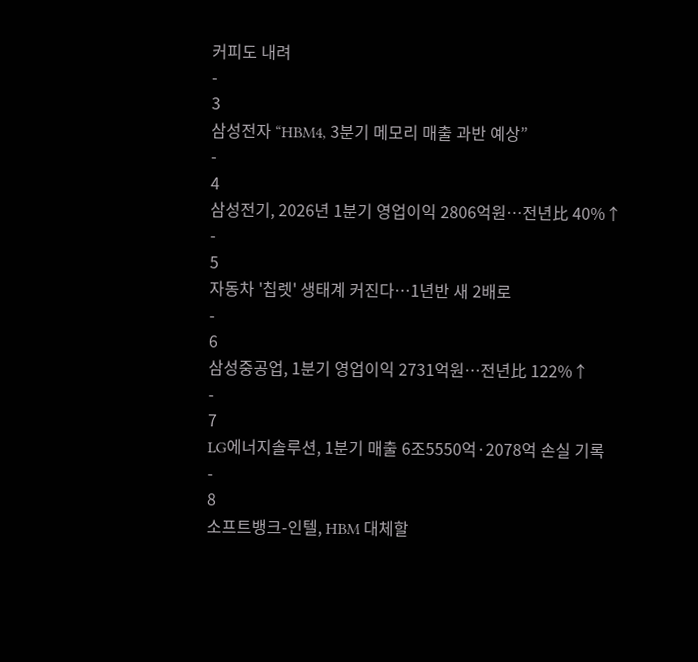커피도 내려
-
3
삼성전자 “HBM4, 3분기 메모리 매출 과반 예상”
-
4
삼성전기, 2026년 1분기 영업이익 2806억원…전년比 40%↑
-
5
자동차 '칩렛' 생태계 커진다…1년반 새 2배로
-
6
삼성중공업, 1분기 영업이익 2731억원…전년比 122%↑
-
7
LG에너지솔루션, 1분기 매출 6조5550억·2078억 손실 기록
-
8
소프트뱅크-인텔, HBM 대체할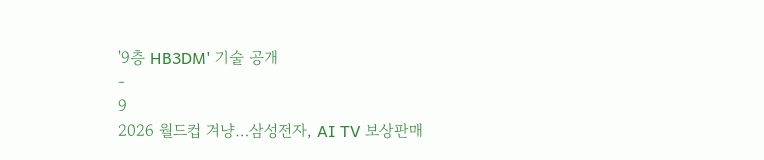'9층 HB3DM' 기술 공개
-
9
2026 월드컵 겨냥…삼성전자, AI TV 보상판매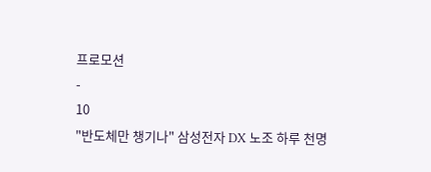프로모션
-
10
"반도체만 챙기나" 삼성전자 DX 노조 하루 천명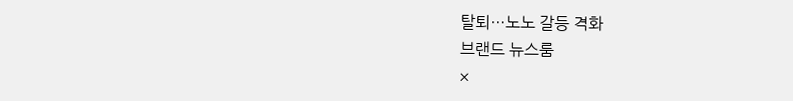탈퇴…노노 갈등 격화
브랜드 뉴스룸
×